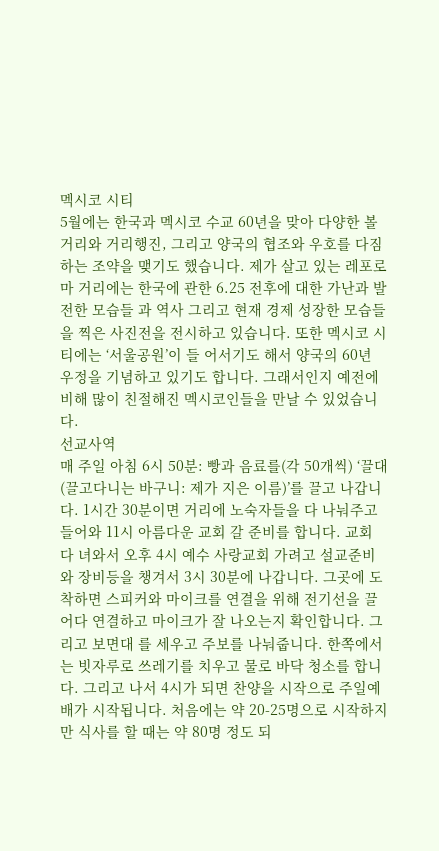멕시코 시티
5월에는 한국과 멕시코 수교 60년을 맞아 다양한 볼거리와 거리행진, 그리고 양국의 협조와 우호를 다짐 하는 조약을 맺기도 했습니다. 제가 살고 있는 레포로마 거리에는 한국에 관한 6.25 전후에 대한 가난과 발전한 모습들 과 역사 그리고 현재 경제 성장한 모습들을 찍은 사진전을 전시하고 있습니다. 또한 멕시코 시티에는 ‘서울공원’이 들 어서기도 해서 양국의 60년 우정을 기념하고 있기도 합니다. 그래서인지 예전에 비해 많이 친절해진 멕시코인들을 만날 수 있었습니다.
선교사역
매 주일 아침 6시 50분: 빵과 음료를(각 50개씩) ‘끌대(끌고다니는 바구니: 제가 지은 이름)’를 끌고 나갑니 다. 1시간 30분이면 거리에 노숙자들을 다 나눠주고 들어와 11시 아름다운 교회 갈 준비를 합니다. 교회 다 녀와서 오후 4시 예수 사랑교회 가려고 설교준비와 장비등을 챙겨서 3시 30분에 나갑니다. 그곳에 도착하면 스피커와 마이크를 연결을 위해 전기선을 끌어다 연결하고 마이크가 잘 나오는지 확인합니다. 그리고 보면대 를 세우고 주보를 나눠줍니다. 한쪽에서는 빗자루로 쓰레기를 치우고 물로 바닥 청소를 합니다. 그리고 나서 4시가 되면 찬양을 시작으로 주일예배가 시작됩니다. 처음에는 약 20-25명으로 시작하지만 식사를 할 때는 약 80명 정도 되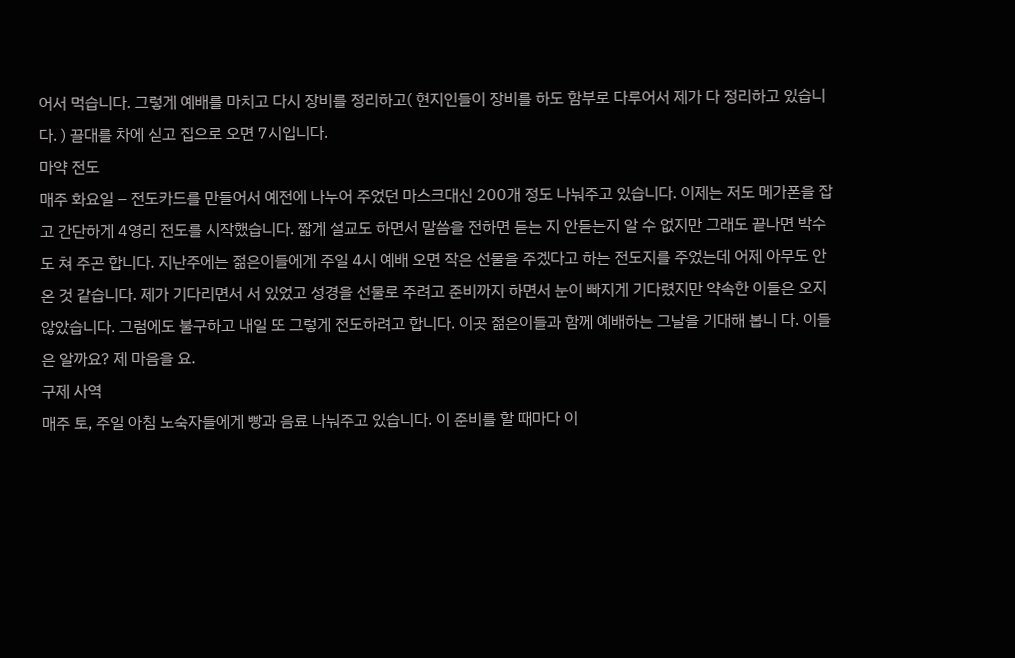어서 먹습니다. 그렇게 예배를 마치고 다시 장비를 정리하고( 현지인들이 장비를 하도 함부로 다루어서 제가 다 정리하고 있습니다. ) 끌대를 차에 싣고 집으로 오면 7시입니다.
마약 전도
매주 화요일 – 전도카드를 만들어서 예전에 나누어 주었던 마스크대신 200개 정도 나눠주고 있습니다. 이제는 저도 메가폰을 잡고 간단하게 4영리 전도를 시작했습니다. 짧게 설교도 하면서 말씀을 전하면 듣는 지 안듣는지 알 수 없지만 그래도 끝나면 박수도 쳐 주곤 합니다. 지난주에는 젊은이들에게 주일 4시 예배 오면 작은 선물을 주겠다고 하는 전도지를 주었는데 어제 아무도 안 온 것 같습니다. 제가 기다리면서 서 있었고 성경을 선물로 주려고 준비까지 하면서 눈이 빠지게 기다렸지만 약속한 이들은 오지 않았습니다. 그럼에도 불구하고 내일 또 그렇게 전도하려고 합니다. 이곳 젊은이들과 함께 예배하는 그날을 기대해 봅니 다. 이들은 알까요? 제 마음을 요.
구제 사역
매주 토, 주일 아침 노숙자들에게 빵과 음료 나눠주고 있습니다. 이 준비를 할 때마다 이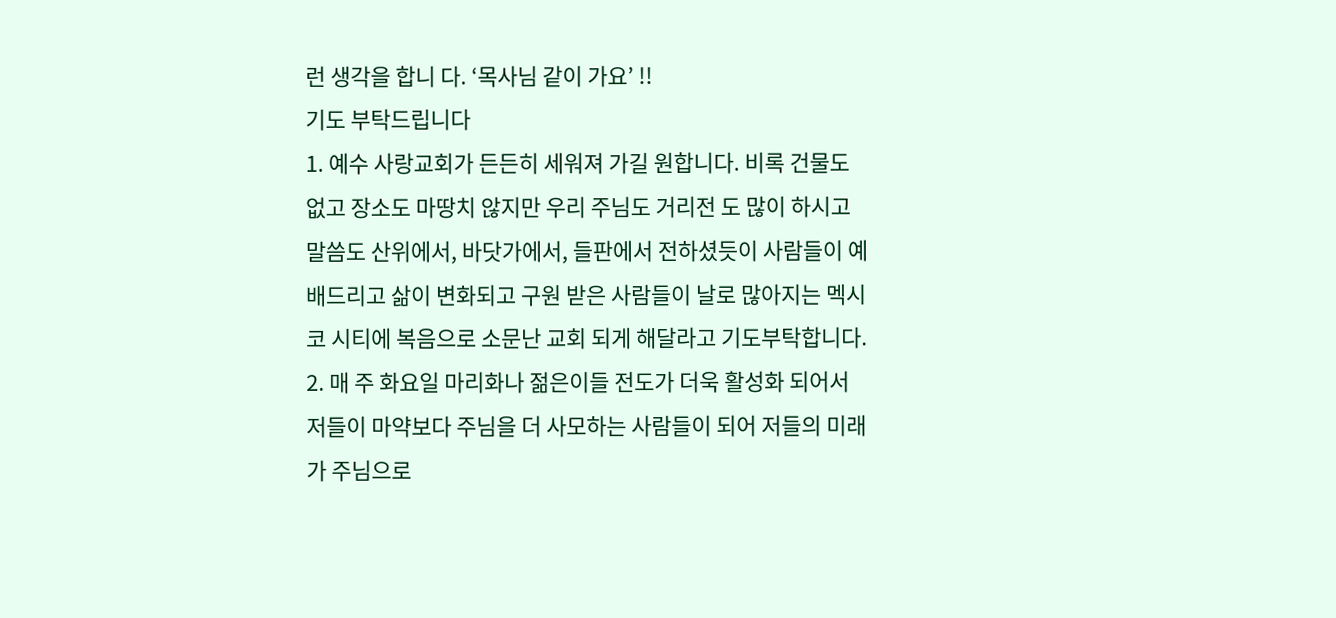런 생각을 합니 다. ‘목사님 같이 가요’ !!
기도 부탁드립니다
1. 예수 사랑교회가 든든히 세워져 가길 원합니다. 비록 건물도 없고 장소도 마땅치 않지만 우리 주님도 거리전 도 많이 하시고 말씀도 산위에서, 바닷가에서, 들판에서 전하셨듯이 사람들이 예배드리고 삶이 변화되고 구원 받은 사람들이 날로 많아지는 멕시코 시티에 복음으로 소문난 교회 되게 해달라고 기도부탁합니다.
2. 매 주 화요일 마리화나 젊은이들 전도가 더욱 활성화 되어서 저들이 마약보다 주님을 더 사모하는 사람들이 되어 저들의 미래가 주님으로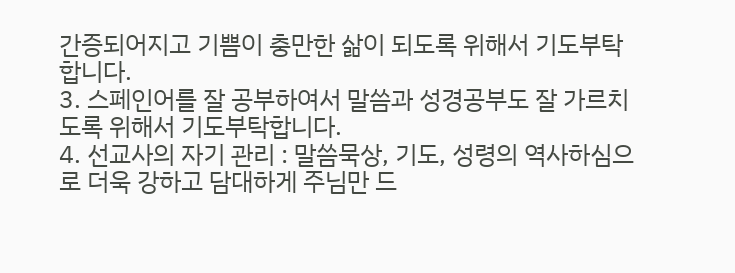간증되어지고 기쁨이 충만한 삶이 되도록 위해서 기도부탁합니다.
3. 스페인어를 잘 공부하여서 말씀과 성경공부도 잘 가르치도록 위해서 기도부탁합니다.
4. 선교사의 자기 관리 : 말씀묵상, 기도, 성령의 역사하심으로 더욱 강하고 담대하게 주님만 드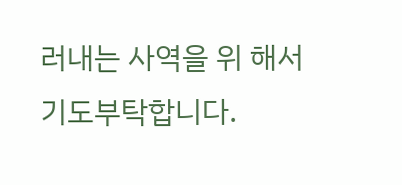러내는 사역을 위 해서 기도부탁합니다.